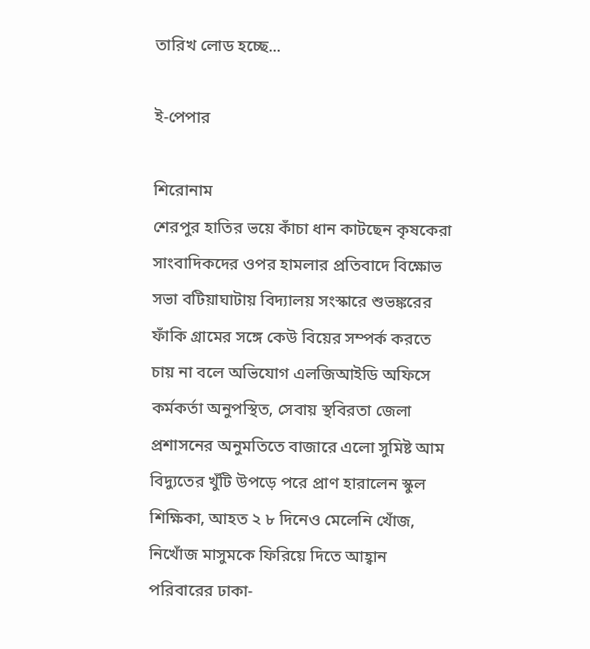তারিখ লোড হচ্ছে...

ই-পেপার

শিরোনাম
শেরপুর হাতির ভয়ে কাঁচা ধান কাটছেন কৃষকেরা সাংবাদিকদের ওপর হামলার প্রতিবাদে বিক্ষোভ সভা বটিয়াঘাটায় বিদ্যালয় সংস্কারে শুভঙ্করের ফাঁকি গ্রামের সঙ্গে কেউ বিয়ের সম্পর্ক করতে চায় না বলে অভিযোগ এলজিআইডি অফিসে কর্মকর্তা অনুপস্থিত, সেবায় স্থবিরতা জেলা প্রশাসনের অনুমতিতে বাজারে এলো সুমিষ্ট আম বিদ্যুতের খুঁটি উপড়ে পরে প্রাণ হারালেন স্কুল শিক্ষিকা, আহত ২ ৮ দিনেও মেলেনি খোঁজ, নিখোঁজ মাসুমকে ফিরিয়ে দিতে আহ্বান পরিবারের ঢাকা-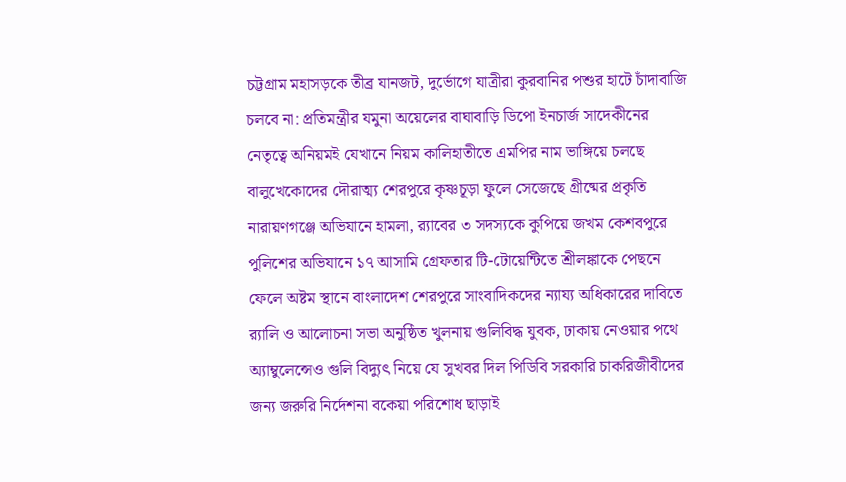চট্টগ্রাম মহাসড়কে তীব্র যানজট, দুর্ভোগে যাত্রীরা কুরবানির পশুর হাটে চাঁদাবাজি চলবে না: প্রতিমন্ত্রীর যমুনা অয়েলের বাঘাবাড়ি ডিপো ইনচার্জ সাদেকীনের নেতৃত্বে অনিয়মই যেখানে নিয়ম কালিহাতীতে এমপির নাম ভাঙ্গিয়ে চলছে বালুখেকোদের দৌরাত্ম্য শেরপুরে কৃষ্ণচূড়া ফুলে সেজেছে গ্রীষ্মের প্রকৃতি নারায়ণগঞ্জে অভিযানে হামলা, র‍্যাবের ৩ সদস্যকে কুপিয়ে জখম কেশবপুরে পুলিশের অভিযানে ১৭ আসামি গ্রেফতার টি-টোয়েন্টিতে শ্রীলঙ্কাকে পেছনে ফেলে অষ্টম স্থানে বাংলাদেশ শেরপুরে সাংবাদিকদের ন্যায্য অধিকারের দাবিতে র‍্যালি ও আলোচনা সভা অনুষ্ঠিত খুলনায় গুলিবিদ্ধ যুবক, ঢাকায় নেওয়ার পথে অ্যাম্বুলেন্সেও গুলি বিদ্যুৎ নিয়ে যে সুখবর দিল পিডিবি সরকারি চাকরিজীবীদের জন্য জরুরি নির্দেশনা বকেয়া পরিশোধ ছাড়াই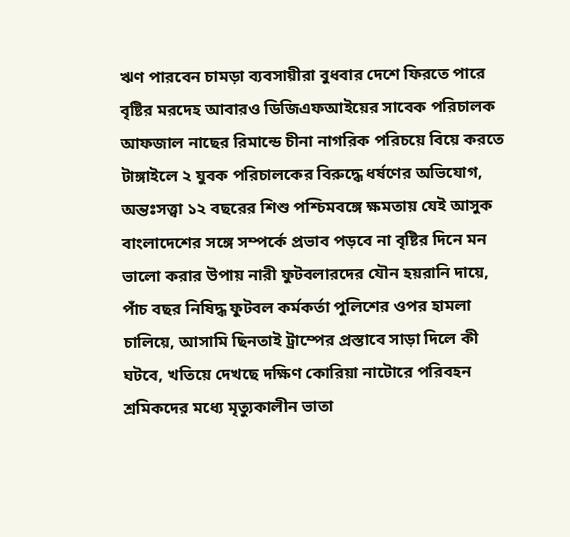ঋণ পারবেন চামড়া ব্যবসায়ীরা বুধবার দেশে ফিরতে পারে বৃষ্টির মরদেহ আবারও ডিজিএফআইয়ের সাবেক পরিচালক আফজাল নাছের রিমান্ডে চীনা নাগরিক পরিচয়ে বিয়ে করতে টাঙ্গাইলে ২ যুবক পরিচালকের বিরুদ্ধে ধর্ষণের অভিযোগ, অন্তঃসত্ত্বা ১২ বছরের শিশু পশ্চিমবঙ্গে ক্ষমতায় যেই আসুক বাংলাদেশের সঙ্গে সম্পর্কে প্রভাব পড়বে না বৃষ্টির দিনে মন ভালো করার উপায় নারী ফুটবলারদের যৌন হয়রানি দায়ে, পাঁচ বছর নিষিদ্ধ ফুটবল কর্মকর্তা পুলিশের ওপর হামলা চালিয়ে, আসামি ছিনতাই ট্রাম্পের প্রস্তাবে সাড়া দিলে কী ঘটবে, খতিয়ে দেখছে দক্ষিণ কোরিয়া নাটোরে পরিবহন শ্রমিকদের মধ্যে মৃত্যুকালীন ভাতা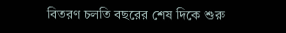বিতরণ চলতি বছরের শেষ দিকে শুরু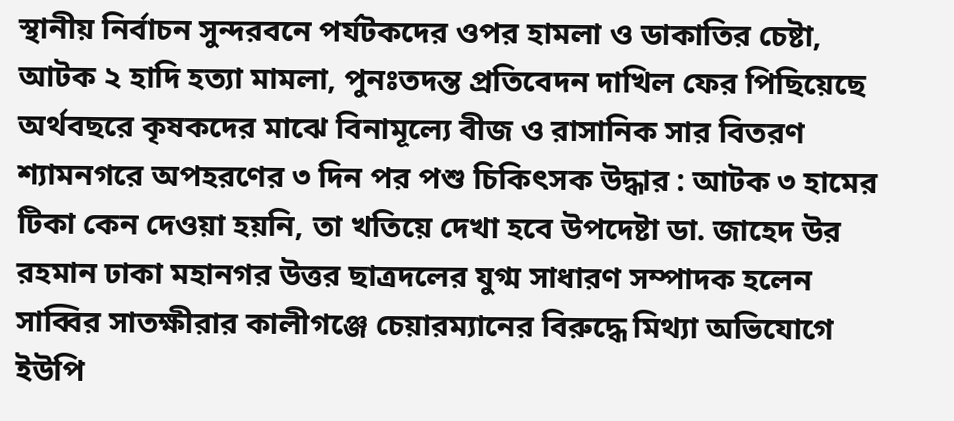স্থানীয় নির্বাচন সুন্দরবনে পর্যটকদের ওপর হামলা ও ডাকাতির চেষ্টা, আটক ২ হাদি হত্যা মামলা, পুনঃতদন্ত প্রতিবেদন দাখিল ফের পিছিয়েছে অর্থবছরে কৃষকদের মাঝে বিনামূল্যে বীজ ও রাসানিক সার বিতরণ শ্যামনগরে অপহরণের ৩ দিন পর পশু চিকিৎসক উদ্ধার : আটক ৩ হামের টিকা কেন দেওয়া হয়নি, তা খতিয়ে দেখা হবে উপদেষ্টা ডা. জাহেদ উর রহমান ঢাকা মহানগর উত্তর ছাত্রদলের যুগ্ম সাধারণ সম্পাদক হলেন সাব্বির সাতক্ষীরার কালীগঞ্জে চেয়ারম্যানের বিরুদ্ধে মিথ্যা অভিযোগে ইউপি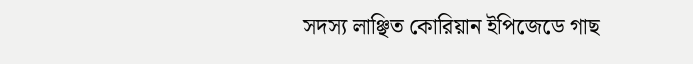সদস্য লাঞ্ছিত কোরিয়ান ইপিজেডে গাছ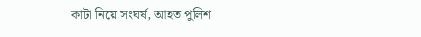কাটা নিয়ে সংঘর্ষ, আহত পুলিশ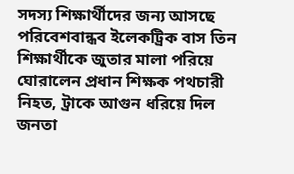সদস্য শিক্ষার্থীদের জন্য আসছে পরিবেশবান্ধব ইলেকট্রিক বাস তিন শিক্ষার্থীকে জুতার মালা পরিয়ে ঘোরালেন প্রধান শিক্ষক পথচারী নিহত, ট্রাকে আগুন ধরিয়ে দিল জনতা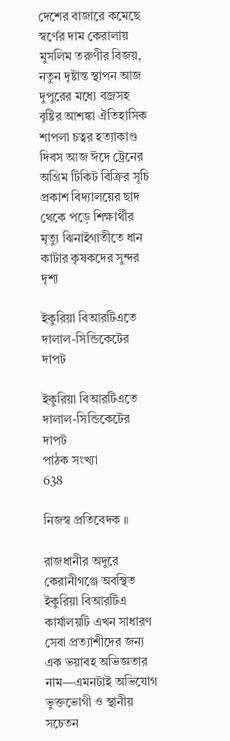দেশের বাজারে কমেছে স্বর্ণের দাম কেরালায় মুসলিম তরুণীর বিজয়, নতুন দৃষ্টান্ত স্থাপন আজ দুপুরের মধ্যে বজ্রসহ বৃষ্টির আশঙ্কা ঐতিহাসিক শাপলা চত্বর হত্যাকাণ্ড দিবস আজ ঈদে ট্রেনের অগ্রিম টিকিট বিক্রির সূচি প্রকাশ বিদ্যালয়ের ছাদ থেকে পড়ে শিক্ষার্থীর মৃত্যু ঝিনাইগাতীতে ধান কাটার কৃষকদের সুন্দর দৃশ্য

ইকুরিয়া বিআরটিএতে দালাল-সিন্ডিকেটের দাপট

ইকুরিয়া বিআরটিএতে দালাল-সিন্ডিকেটের দাপট
পাঠক সংখ্যা
638

নিজস্ব প্রতিবেদক ॥

রাজধানীর অদুরে কেরানীগঞ্জে অবস্থিত ইকুরিয়া বিআরটিএ কার্যালয়টি এখন সাধারণ সেবা প্রত্যাশীদের জন্য এক ভয়াবহ অভিজ্ঞতার নাম—এমনটাই অভিযোগ ভুক্তভোগী ও স্থানীয় সচেতন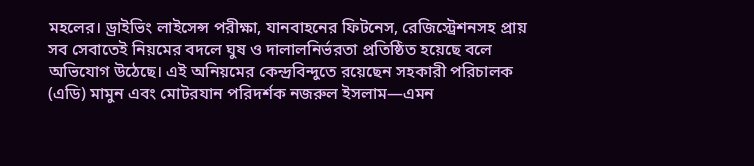মহলের। ড্রাইভিং লাইসেন্স পরীক্ষা, যানবাহনের ফিটনেস, রেজিস্ট্রেশনসহ প্রায় সব সেবাতেই নিয়মের বদলে ঘুষ ও দালালনির্ভরতা প্রতিষ্ঠিত হয়েছে বলে অভিযোগ উঠেছে। এই অনিয়মের কেন্দ্রবিন্দুতে রয়েছেন সহকারী পরিচালক (এডি) মামুন এবং মোটরযান পরিদর্শক নজরুল ইসলাম—এমন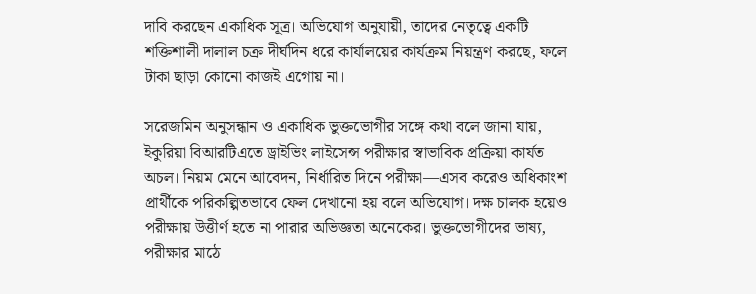দাবি করছেন একাধিক সূত্র। অভিযোগ অনুযায়ী, তাদের নেতৃত্বে একটি শক্তিশালী দালাল চক্র দীর্ঘদিন ধরে কার্যালয়ের কার্যক্রম নিয়ন্ত্রণ করছে, ফলে টাকা ছাড়া কোনো কাজই এগোয় না।

সরেজমিন অনুসন্ধান ও একাধিক ভুক্তভোগীর সঙ্গে কথা বলে জানা যায়, ইকুরিয়া বিআরটিএতে ড্রাইভিং লাইসেন্স পরীক্ষার স্বাভাবিক প্রক্রিয়া কার্যত অচল। নিয়ম মেনে আবেদন, নির্ধারিত দিনে পরীক্ষা—এসব করেও অধিকাংশ প্রার্থীকে পরিকল্পিতভাবে ফেল দেখানো হয় বলে অভিযোগ। দক্ষ চালক হয়েও পরীক্ষায় উত্তীর্ণ হতে না পারার অভিজ্ঞতা অনেকের। ভুক্তভোগীদের ভাষ্য, পরীক্ষার মাঠে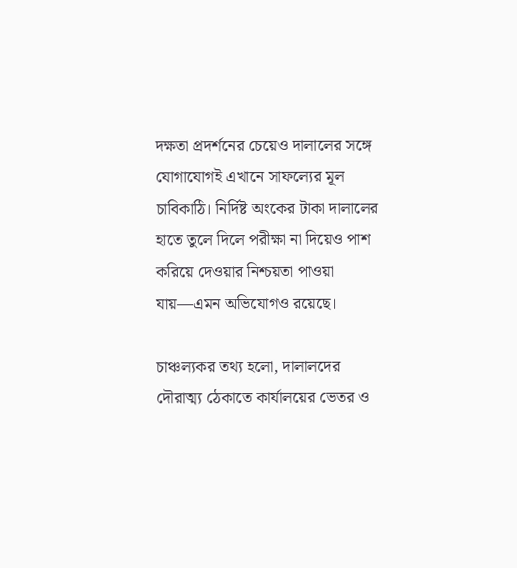দক্ষতা প্রদর্শনের চেয়েও দালালের সঙ্গে যোগাযোগই এখানে সাফল্যের মূল চাবিকাঠি। নির্দিষ্ট অংকের টাকা দালালের হাতে তুলে দিলে পরীক্ষা না দিয়েও পাশ করিয়ে দেওয়ার নিশ্চয়তা পাওয়া যায়—এমন অভিযোগও রয়েছে।

চাঞ্চল্যকর তথ্য হলো, দালালদের দৌরাত্ম্য ঠেকাতে কার্যালয়ের ভেতর ও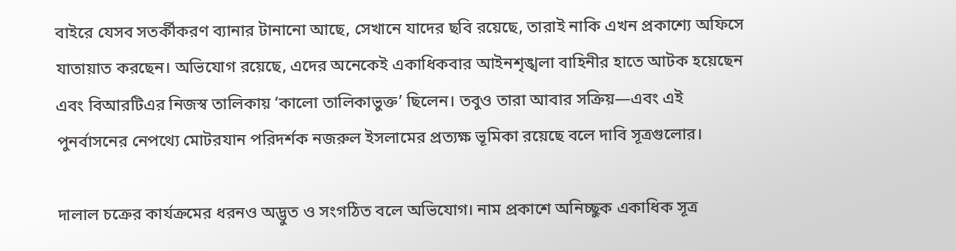বাইরে যেসব সতর্কীকরণ ব্যানার টানানো আছে, সেখানে যাদের ছবি রয়েছে, তারাই নাকি এখন প্রকাশ্যে অফিসে যাতায়াত করছেন। অভিযোগ রয়েছে, এদের অনেকেই একাধিকবার আইনশৃঙ্খলা বাহিনীর হাতে আটক হয়েছেন এবং বিআরটিএর নিজস্ব তালিকায় ‘কালো তালিকাভুক্ত’ ছিলেন। তবুও তারা আবার সক্রিয়—এবং এই পুনর্বাসনের নেপথ্যে মোটরযান পরিদর্শক নজরুল ইসলামের প্রত্যক্ষ ভূমিকা রয়েছে বলে দাবি সূত্রগুলোর।

দালাল চক্রের কার্যক্রমের ধরনও অদ্ভুত ও সংগঠিত বলে অভিযোগ। নাম প্রকাশে অনিচ্ছুক একাধিক সূত্র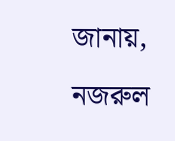জানায়, নজরুল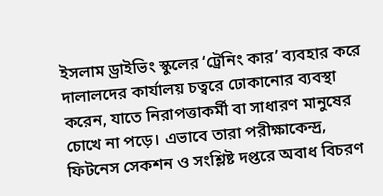ইসলাম ড্রাইভিং স্কুলের ‘ট্রেনিং কার’ ব্যবহার করে দালালদের কার্যালয় চত্বরে ঢোকানোর ব্যবস্থা করেন, যাতে নিরাপত্তাকর্মী বা সাধারণ মানুষের চোখে না পড়ে। এভাবে তারা পরীক্ষাকেন্দ্র, ফিটনেস সেকশন ও সংশ্লিষ্ট দপ্তরে অবাধ বিচরণ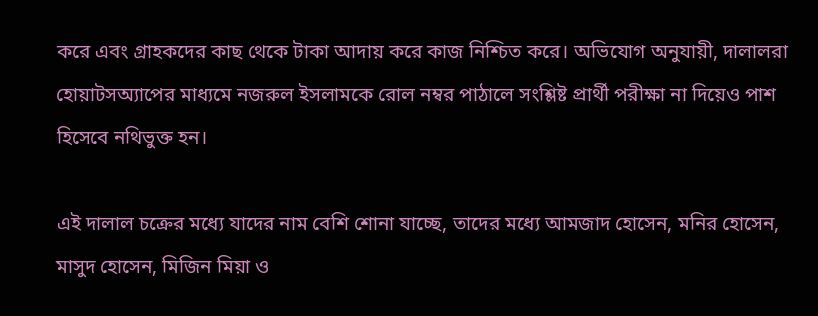করে এবং গ্রাহকদের কাছ থেকে টাকা আদায় করে কাজ নিশ্চিত করে। অভিযোগ অনুযায়ী, দালালরা হোয়াটসঅ্যাপের মাধ্যমে নজরুল ইসলামকে রোল নম্বর পাঠালে সংশ্লিষ্ট প্রার্থী পরীক্ষা না দিয়েও পাশ হিসেবে নথিভুক্ত হন।

এই দালাল চক্রের মধ্যে যাদের নাম বেশি শোনা যাচ্ছে, তাদের মধ্যে আমজাদ হোসেন, মনির হোসেন, মাসুদ হোসেন, মিজিন মিয়া ও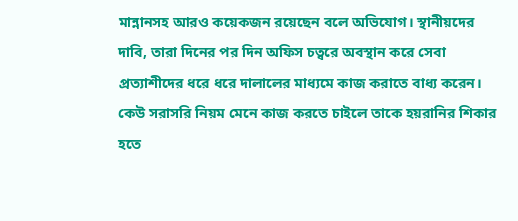মান্নানসহ আরও কয়েকজন রয়েছেন বলে অভিযোগ। স্থানীয়দের দাবি, তারা দিনের পর দিন অফিস চত্বরে অবস্থান করে সেবা প্রত্যাশীদের ধরে ধরে দালালের মাধ্যমে কাজ করাতে বাধ্য করেন। কেউ সরাসরি নিয়ম মেনে কাজ করতে চাইলে তাকে হয়রানির শিকার হতে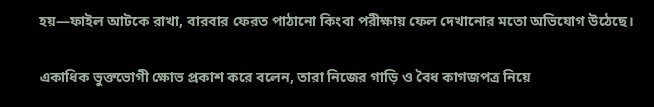হয়—ফাইল আটকে রাখা, বারবার ফেরত পাঠানো কিংবা পরীক্ষায় ফেল দেখানোর মতো অভিযোগ উঠেছে।

একাধিক ভুক্তভোগী ক্ষোভ প্রকাশ করে বলেন, তারা নিজের গাড়ি ও বৈধ কাগজপত্র নিয়ে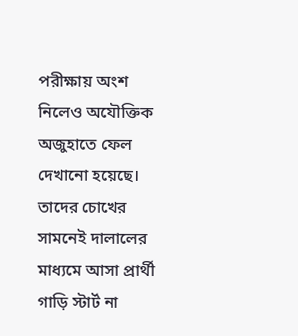পরীক্ষায় অংশ নিলেও অযৌক্তিক অজুহাতে ফেল দেখানো হয়েছে। তাদের চোখের সামনেই দালালের মাধ্যমে আসা প্রার্থী গাড়ি স্টার্ট না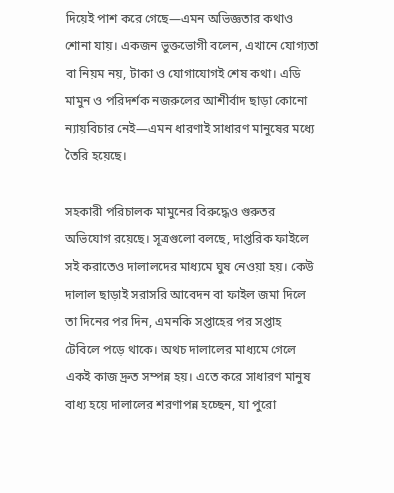দিয়েই পাশ করে গেছে—এমন অভিজ্ঞতার কথাও শোনা যায়। একজন ভুক্তভোগী বলেন, এখানে যোগ্যতা বা নিয়ম নয়, টাকা ও যোগাযোগই শেষ কথা। এডি মামুন ও পরিদর্শক নজরুলের আশীর্বাদ ছাড়া কোনো ন্যায়বিচার নেই—এমন ধারণাই সাধারণ মানুষের মধ্যে তৈরি হয়েছে।

সহকারী পরিচালক মামুনের বিরুদ্ধেও গুরুতর অভিযোগ রয়েছে। সূত্রগুলো বলছে, দাপ্তরিক ফাইলে সই করাতেও দালালদের মাধ্যমে ঘুষ নেওয়া হয়। কেউ দালাল ছাড়াই সরাসরি আবেদন বা ফাইল জমা দিলে তা দিনের পর দিন, এমনকি সপ্তাহের পর সপ্তাহ টেবিলে পড়ে থাকে। অথচ দালালের মাধ্যমে গেলে একই কাজ দ্রুত সম্পন্ন হয়। এতে করে সাধারণ মানুষ বাধ্য হয়ে দালালের শরণাপন্ন হচ্ছেন, যা পুরো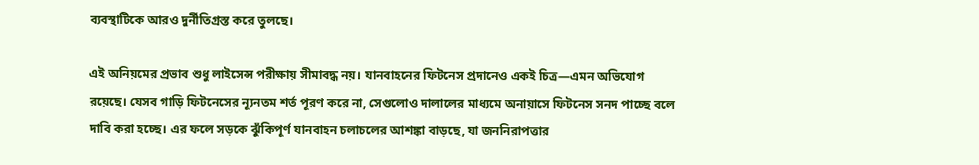ব্যবস্থাটিকে আরও দুর্নীতিগ্রস্ত করে তুলছে।

এই অনিয়মের প্রভাব শুধু লাইসেন্স পরীক্ষায় সীমাবদ্ধ নয়। যানবাহনের ফিটনেস প্রদানেও একই চিত্র—এমন অভিযোগ রয়েছে। যেসব গাড়ি ফিটনেসের ন্যূনতম শর্ত পূরণ করে না, সেগুলোও দালালের মাধ্যমে অনায়াসে ফিটনেস সনদ পাচ্ছে বলে দাবি করা হচ্ছে। এর ফলে সড়কে ঝুঁকিপূর্ণ যানবাহন চলাচলের আশঙ্কা বাড়ছে, যা জননিরাপত্তার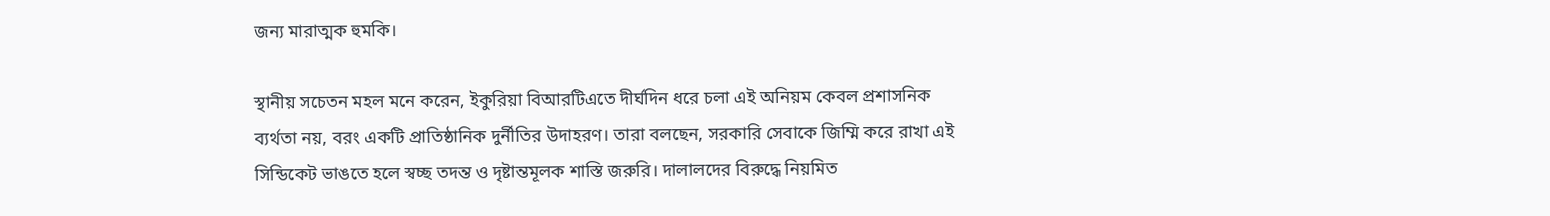জন্য মারাত্মক হুমকি।

স্থানীয় সচেতন মহল মনে করেন, ইকুরিয়া বিআরটিএতে দীর্ঘদিন ধরে চলা এই অনিয়ম কেবল প্রশাসনিক ব্যর্থতা নয়, বরং একটি প্রাতিষ্ঠানিক দুর্নীতির উদাহরণ। তারা বলছেন, সরকারি সেবাকে জিম্মি করে রাখা এই সিন্ডিকেট ভাঙতে হলে স্বচ্ছ তদন্ত ও দৃষ্টান্তমূলক শাস্তি জরুরি। দালালদের বিরুদ্ধে নিয়মিত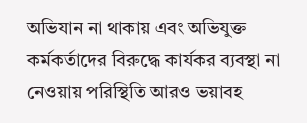অভিযান না থাকায় এবং অভিযুক্ত কর্মকর্তাদের বিরুদ্ধে কার্যকর ব্যবস্থা না নেওয়ায় পরিস্থিতি আরও ভয়াবহ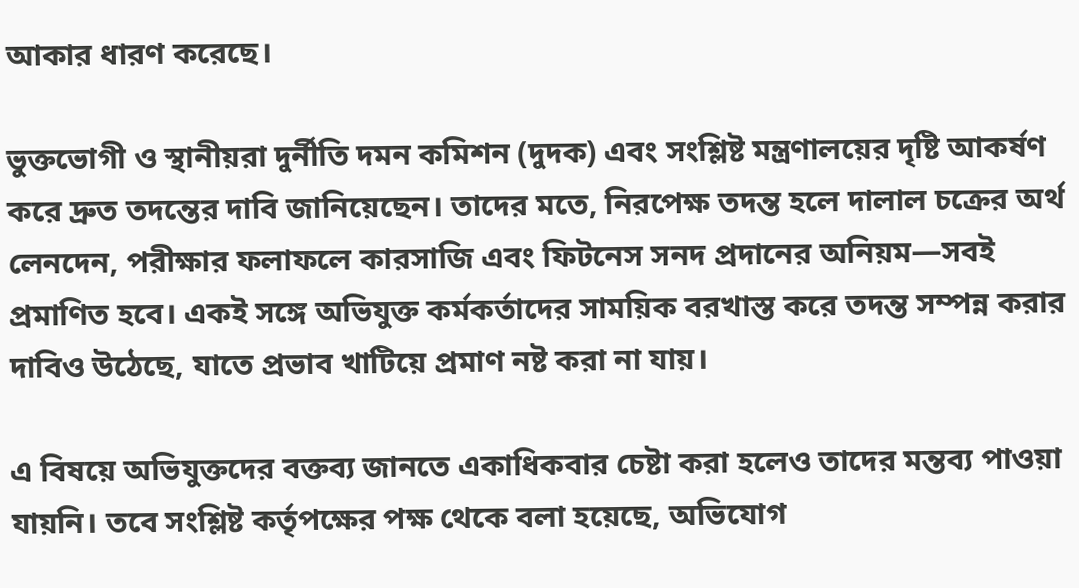আকার ধারণ করেছে।

ভুক্তভোগী ও স্থানীয়রা দুর্নীতি দমন কমিশন (দুদক) এবং সংশ্লিষ্ট মন্ত্রণালয়ের দৃষ্টি আকর্ষণ করে দ্রুত তদন্তের দাবি জানিয়েছেন। তাদের মতে, নিরপেক্ষ তদন্ত হলে দালাল চক্রের অর্থ লেনদেন, পরীক্ষার ফলাফলে কারসাজি এবং ফিটনেস সনদ প্রদানের অনিয়ম—সবই প্রমাণিত হবে। একই সঙ্গে অভিযুক্ত কর্মকর্তাদের সাময়িক বরখাস্ত করে তদন্ত সম্পন্ন করার দাবিও উঠেছে, যাতে প্রভাব খাটিয়ে প্রমাণ নষ্ট করা না যায়।

এ বিষয়ে অভিযুক্তদের বক্তব্য জানতে একাধিকবার চেষ্টা করা হলেও তাদের মন্তব্য পাওয়া যায়নি। তবে সংশ্লিষ্ট কর্তৃপক্ষের পক্ষ থেকে বলা হয়েছে, অভিযোগ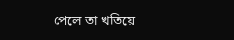পেলে তা খতিয়ে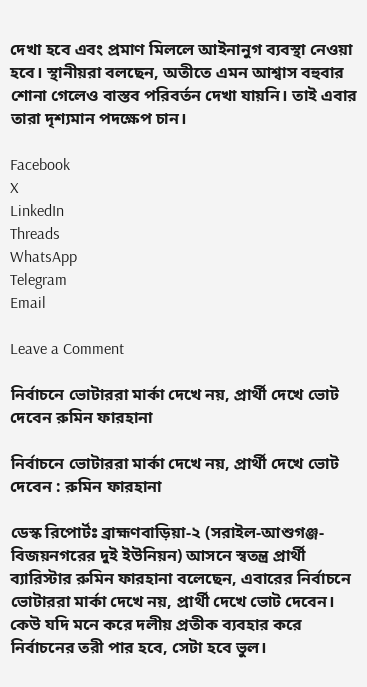দেখা হবে এবং প্রমাণ মিললে আইনানুগ ব্যবস্থা নেওয়া হবে। স্থানীয়রা বলছেন, অতীতে এমন আশ্বাস বহুবার শোনা গেলেও বাস্তব পরিবর্তন দেখা যায়নি। তাই এবার তারা দৃশ্যমান পদক্ষেপ চান।

Facebook
X
LinkedIn
Threads
WhatsApp
Telegram
Email

Leave a Comment

নির্বাচনে ভোটাররা মার্কা দেখে নয়, প্রার্থী দেখে ভোট দেবেন রুমিন ফারহানা

নির্বাচনে ভোটাররা মার্কা দেখে নয়, প্রার্থী দেখে ভোট দেবেন : রুমিন ফারহানা

ডেস্ক রিপোর্টঃ ব্রাহ্মণবাড়িয়া-২ (সরাইল-আশুগঞ্জ-বিজয়নগরের দুই ইউনিয়ন) আসনে স্বতন্ত্র প্রার্থী ব্যারিস্টার রুমিন ফারহানা বলেছেন, এবারের নির্বাচনে ভোটাররা মার্কা দেখে নয়, প্রার্থী দেখে ভোট দেবেন। কেউ যদি মনে করে দলীয় প্রতীক ব্যবহার করে নির্বাচনের তরী পার হবে, সেটা হবে ভুল।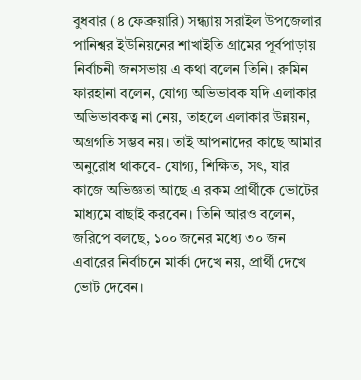বুধবার (৪ ফেব্রুয়ারি) সন্ধ্যায় সরাইল উপজেলার পানিশ্বর ইউনিয়নের শাখাইতি গ্রামের পূর্বপাড়ায় নির্বাচনী জনসভায় এ কথা বলেন তিনি। রুমিন ফারহানা বলেন, যোগ্য অভিভাবক যদি এলাকার অভিভাবকত্ব না নেয়, তাহলে এলাকার উন্নয়ন, অগ্রগতি সম্ভব নয়। তাই আপনাদের কাছে আমার অনুরোধ থাকবে- যোগ্য, শিক্ষিত, সৎ, যার কাজে অভিজ্ঞতা আছে এ রকম প্রার্থীকে ভোটের মাধ্যমে বাছাই করবেন। তিনি আরও বলেন, জরিপে বলছে, ১০০ জনের মধ্যে ৩০ জন এবারের নির্বাচনে মার্কা দেখে নয়, প্রার্থী দেখে ভোট দেবেন।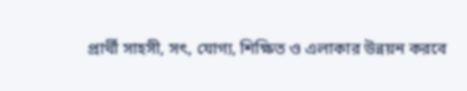প্রার্থী সাহসী, সৎ, যোগ্য, শিক্ষিত ও এলাকার উন্নয়ন করবে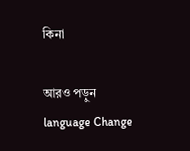কিনা

আরও পড়ুন
language Change